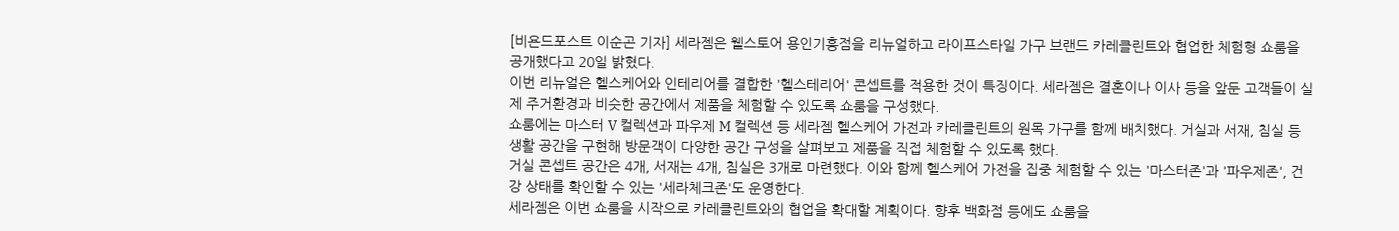[비욘드포스트 이순곤 기자] 세라젬은 웰스토어 용인기흥점을 리뉴얼하고 라이프스타일 가구 브랜드 카레클린트와 협업한 체험형 쇼룸을 공개했다고 20일 밝혔다.
이번 리뉴얼은 헬스케어와 인테리어를 결합한 '헬스테리어' 콘셉트를 적용한 것이 특징이다. 세라젬은 결혼이나 이사 등을 앞둔 고객들이 실제 주거환경과 비슷한 공간에서 제품을 체험할 수 있도록 쇼룸을 구성했다.
쇼룸에는 마스터 V 컬렉션과 파우제 M 컬렉션 등 세라젬 헬스케어 가전과 카레클린트의 원목 가구를 함께 배치했다. 거실과 서재, 침실 등 생활 공간을 구현해 방문객이 다양한 공간 구성을 살펴보고 제품을 직접 체험할 수 있도록 했다.
거실 콘셉트 공간은 4개, 서재는 4개, 침실은 3개로 마련했다. 이와 함께 헬스케어 가전을 집중 체험할 수 있는 '마스터존'과 '파우제존', 건강 상태를 확인할 수 있는 '세라체크존'도 운영한다.
세라젬은 이번 쇼룸을 시작으로 카레클린트와의 협업을 확대할 계획이다. 향후 백화점 등에도 쇼룸을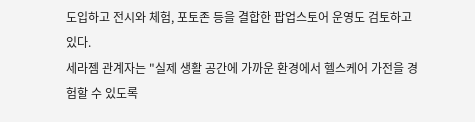도입하고 전시와 체험, 포토존 등을 결합한 팝업스토어 운영도 검토하고 있다.
세라젬 관계자는 "실제 생활 공간에 가까운 환경에서 헬스케어 가전을 경험할 수 있도록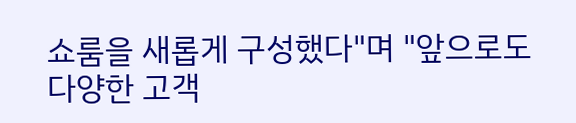쇼룸을 새롭게 구성했다"며 "앞으로도 다양한 고객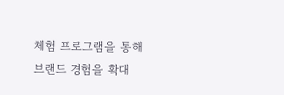체험 프로그램을 통해 브랜드 경험을 확대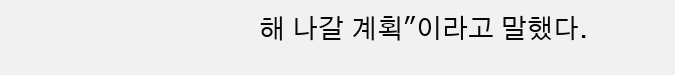해 나갈 계획"이라고 말했다.